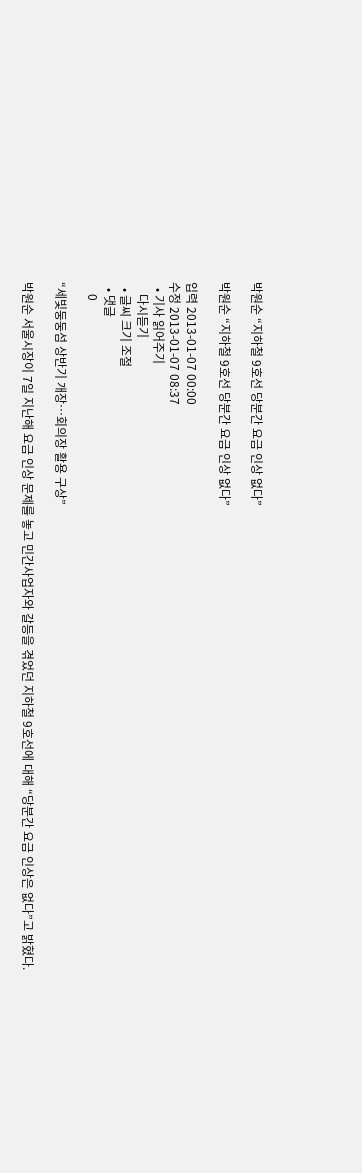박원순 “지하철 9호선 당분간 요금 인상 없다”

박원순 “지하철 9호선 당분간 요금 인상 없다”

입력 2013-01-07 00:00
수정 2013-01-07 08:37
  • 기사 읽어주기
    다시듣기
  • 글씨 크기 조절
  • 댓글
    0

“세빛둥둥섬 상반기 개장…회의장 활용 구상”

박원순 서울시장이 7일 지난해 요금 인상 문제를 놓고 민간사업자와 갈등을 겪었던 지하철 9호선에 대해 “당분간 요금 인상은 없다”고 밝혔다.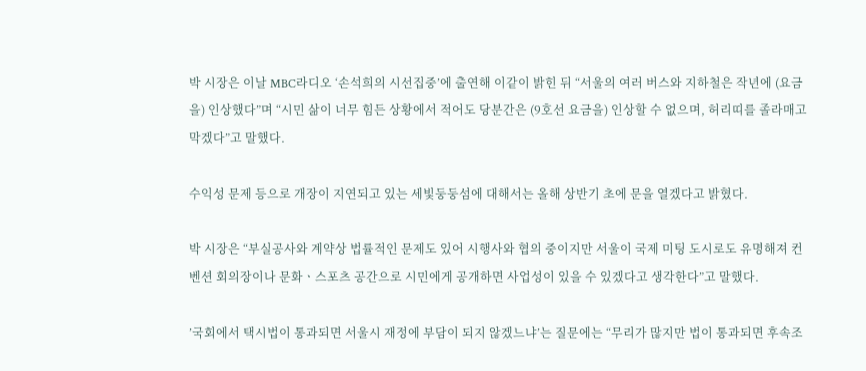박 시장은 이날 MBC라디오 ‘손석희의 시선집중’에 출연해 이같이 밝힌 뒤 “서울의 여러 버스와 지하철은 작년에 (요금을) 인상했다”며 “시민 삶이 너무 힘든 상황에서 적어도 당분간은 (9호선 요금을) 인상할 수 없으며, 허리띠를 졸라매고 막겠다”고 말했다.

수익성 문제 등으로 개장이 지연되고 있는 세빛둥둥섬에 대해서는 올해 상반기 초에 문을 열겠다고 밝혔다.

박 시장은 “부실공사와 계약상 법률적인 문제도 있어 시행사와 협의 중이지만 서울이 국제 미팅 도시로도 유명해져 컨벤션 회의장이나 문화ㆍ스포츠 공간으로 시민에게 공개하면 사업성이 있을 수 있겠다고 생각한다”고 말했다.

’국회에서 택시법이 통과되면 서울시 재정에 부담이 되지 않겠느냐’는 질문에는 “무리가 많지만 법이 통과되면 후속조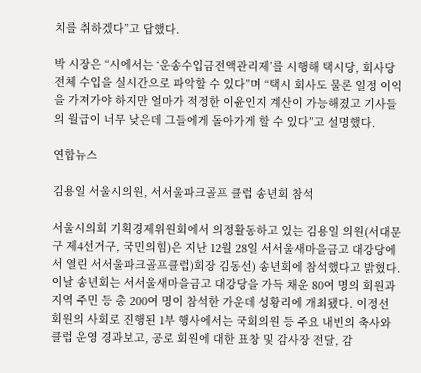치를 취하겠다”고 답했다.

박 시장은 “시에서는 ‘운송수입금전액관리제’를 시행해 택시당, 회사당 전체 수입을 실시간으로 파악할 수 있다”며 “택시 회사도 물론 일정 이익을 가져가야 하지만 얼마가 적정한 이윤인지 계산이 가능해졌고 기사들의 월급이 너무 낮은데 그들에게 돌아가게 할 수 있다”고 설명했다.

연합뉴스

김용일 서울시의원, 서서울파크골프 클럽 송년회 참석

서울시의회 기획경제위원회에서 의정활동하고 있는 김용일 의원(서대문구 제4선거구, 국민의힘)은 지난 12월 28일 서서울새마을금고 대강당에서 열린 서서울파크골프클럽)회장 김동선) 송년회에 참석했다고 밝혔다. 이날 송년회는 서서울새마을금고 대강당을 가득 채운 80여 명의 회원과 지역 주민 등 총 200여 명이 참석한 가운데 성황리에 개최됐다. 이정선 회원의 사회로 진행된 1부 행사에서는 국회의원 등 주요 내빈의 축사와 클럽 운영 경과보고, 공로 회원에 대한 표창 및 감사장 전달, 감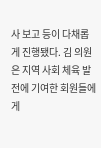사 보고 등이 다채롭게 진행됐다. 김 의원은 지역 사회 체육 발전에 기여한 회원들에게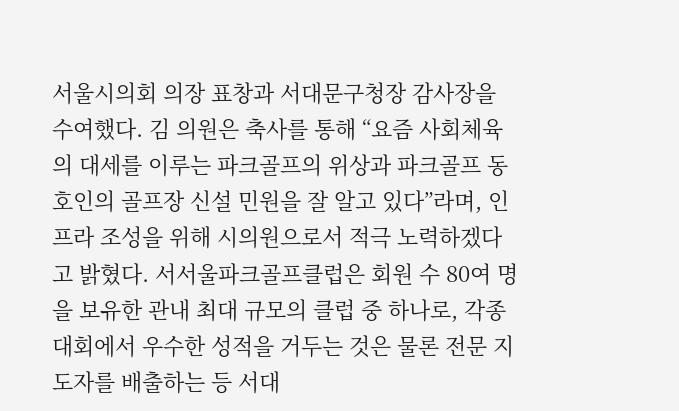서울시의회 의장 표창과 서대문구청장 감사장을 수여했다. 김 의원은 축사를 통해 “요즘 사회체육의 대세를 이루는 파크골프의 위상과 파크골프 동호인의 골프장 신설 민원을 잘 알고 있다”라며, 인프라 조성을 위해 시의원으로서 적극 노력하겠다고 밝혔다. 서서울파크골프클럽은 회원 수 80여 명을 보유한 관내 최대 규모의 클럽 중 하나로, 각종 대회에서 우수한 성적을 거두는 것은 물론 전문 지도자를 배출하는 등 서대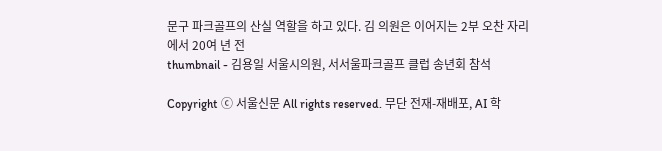문구 파크골프의 산실 역할을 하고 있다. 김 의원은 이어지는 2부 오찬 자리에서 20여 년 전
thumbnail - 김용일 서울시의원, 서서울파크골프 클럽 송년회 참석

Copyright ⓒ 서울신문 All rights reserved. 무단 전재-재배포, AI 학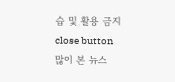습 및 활용 금지
close button
많이 본 뉴스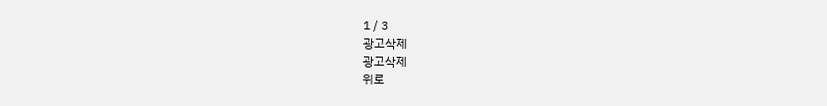1 / 3
광고삭제
광고삭제
위로